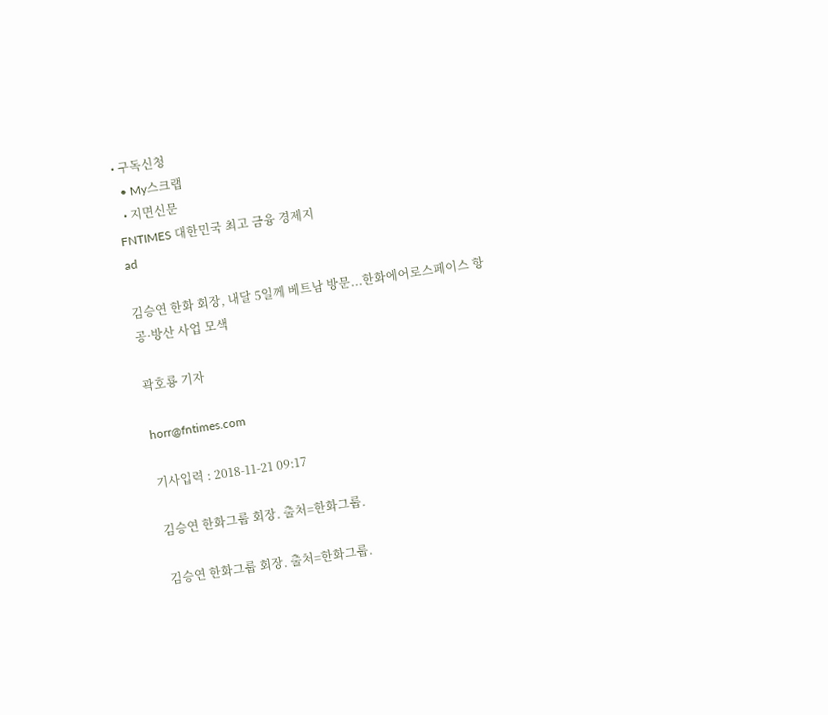• 구독신청
  • My스크랩
  • 지면신문
FNTIMES 대한민국 최고 금융 경제지
ad

김승연 한화 회장, 내달 5일께 베트남 방문...한화에어로스페이스 항공·방산 사업 모색

곽호룡 기자

horr@fntimes.com

기사입력 : 2018-11-21 09:17

김승연 한화그룹 회장. 출처=한화그룹.

김승연 한화그룹 회장. 출처=한화그룹.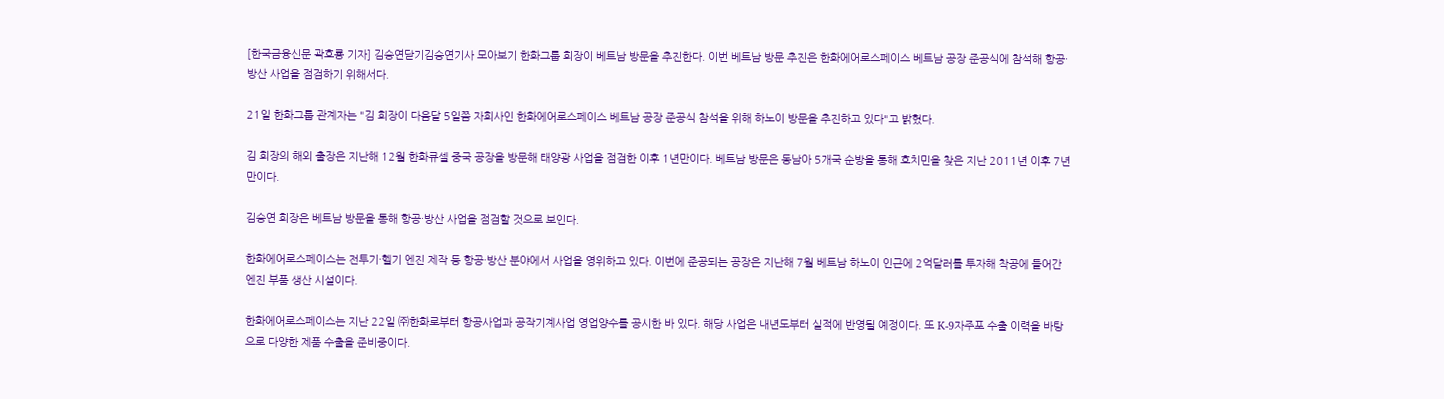[한국금융신문 곽호룡 기자] 김승연닫기김승연기사 모아보기 한화그룹 회장이 베트남 방문을 추진한다. 이번 베트남 방문 추진은 한화에어로스페이스 베트남 공장 준공식에 참석해 항공·방산 사업을 점검하기 위해서다.

21일 한화그룹 관계자는 "김 회장이 다음달 5일쯤 자회사인 한화에어로스페이스 베트남 공장 준공식 참석을 위해 하노이 방문을 추진하고 있다"고 밝혔다.

김 회장의 해외 출장은 지난해 12월 한화큐셀 중국 공장을 방문해 태양광 사업을 점검한 이후 1년만이다. 베트남 방문은 동남아 5개국 순방을 통해 호치민을 찾은 지난 2011년 이후 7년만이다.

김승연 회장은 베트남 방문을 통해 항공·방산 사업을 점검할 것으로 보인다.

한화에어로스페이스는 전투기·헬기 엔진 제작 등 항공·방산 분야에서 사업을 영위하고 있다. 이번에 준공되는 공장은 지난해 7월 베트남 하노이 인근에 2억달러를 투자해 착공에 들어간 엔진 부품 생산 시설이다.

한화에어로스페이스는 지난 22일 ㈜한화로부터 항공사업과 공작기계사업 영업양수를 공시한 바 있다. 해당 사업은 내년도부터 실적에 반영될 예정이다. 또 K-9자주포 수출 이력을 바탕으로 다양한 제품 수출을 준비중이다.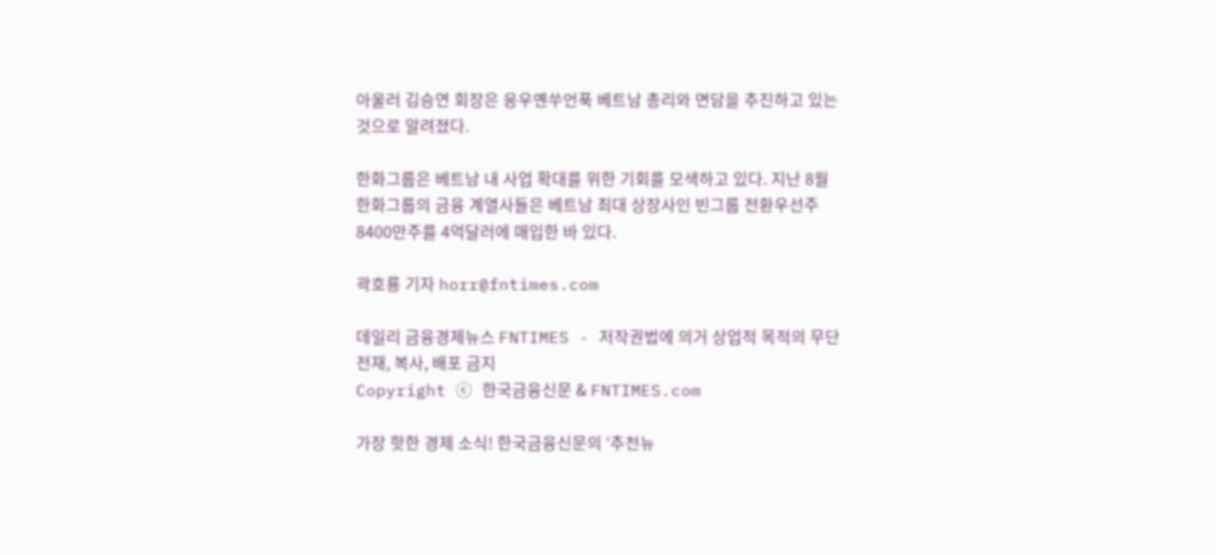아울러 김승연 회장은 응우옌쑤언푹 베트남 총리와 면담을 추진하고 있는 것으로 알려졌다.

한화그룹은 베트남 내 사업 확대를 위한 기회를 모색하고 있다. 지난 8월 한화그룹의 금융 계열사들은 베트남 최대 상장사인 빈그룹 전환우선주 8400만주를 4억달러에 매입한 바 있다.

곽호룡 기자 horr@fntimes.com

데일리 금융경제뉴스 FNTIMES - 저작권법에 의거 상업적 목적의 무단 전재, 복사, 배포 금지
Copyright ⓒ 한국금융신문 & FNTIMES.com

가장 핫한 경제 소식! 한국금융신문의 ‘추천뉴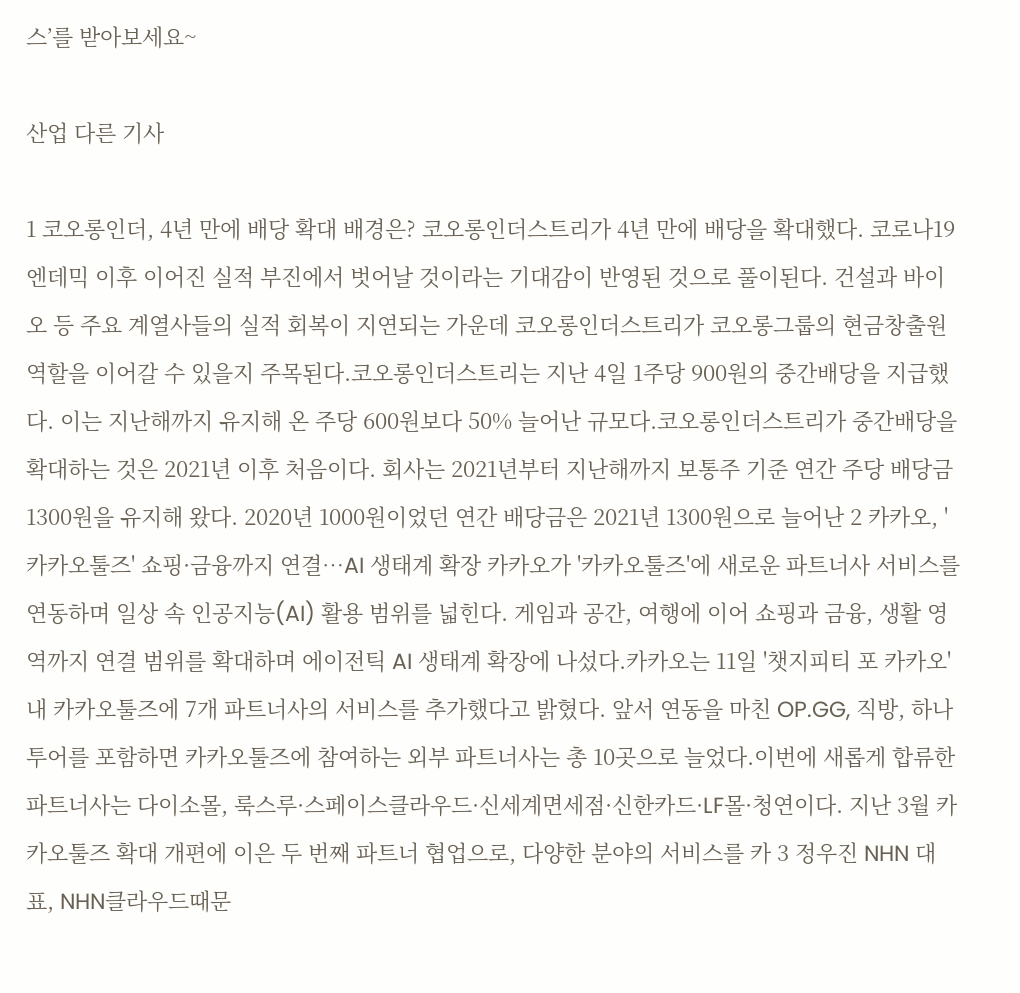스’를 받아보세요~

산업 다른 기사

1 코오롱인더, 4년 만에 배당 확대 배경은? 코오롱인더스트리가 4년 만에 배당을 확대했다. 코로나19 엔데믹 이후 이어진 실적 부진에서 벗어날 것이라는 기대감이 반영된 것으로 풀이된다. 건설과 바이오 등 주요 계열사들의 실적 회복이 지연되는 가운데 코오롱인더스트리가 코오롱그룹의 현금창출원 역할을 이어갈 수 있을지 주목된다.코오롱인더스트리는 지난 4일 1주당 900원의 중간배당을 지급했다. 이는 지난해까지 유지해 온 주당 600원보다 50% 늘어난 규모다.코오롱인더스트리가 중간배당을 확대하는 것은 2021년 이후 처음이다. 회사는 2021년부터 지난해까지 보통주 기준 연간 주당 배당금 1300원을 유지해 왔다. 2020년 1000원이었던 연간 배당금은 2021년 1300원으로 늘어난 2 카카오, '카카오툴즈' 쇼핑·금융까지 연결…AI 생태계 확장 카카오가 '카카오툴즈'에 새로운 파트너사 서비스를 연동하며 일상 속 인공지능(AI) 활용 범위를 넓힌다. 게임과 공간, 여행에 이어 쇼핑과 금융, 생활 영역까지 연결 범위를 확대하며 에이전틱 AI 생태계 확장에 나섰다.카카오는 11일 '챗지피티 포 카카오' 내 카카오툴즈에 7개 파트너사의 서비스를 추가했다고 밝혔다. 앞서 연동을 마친 OP.GG, 직방, 하나투어를 포함하면 카카오툴즈에 참여하는 외부 파트너사는 총 10곳으로 늘었다.이번에 새롭게 합류한 파트너사는 다이소몰, 룩스루·스페이스클라우드·신세계면세점·신한카드·LF몰·청연이다. 지난 3월 카카오툴즈 확대 개편에 이은 두 번째 파트너 협업으로, 다양한 분야의 서비스를 카 3 정우진 NHN 대표, NHN클라우드때문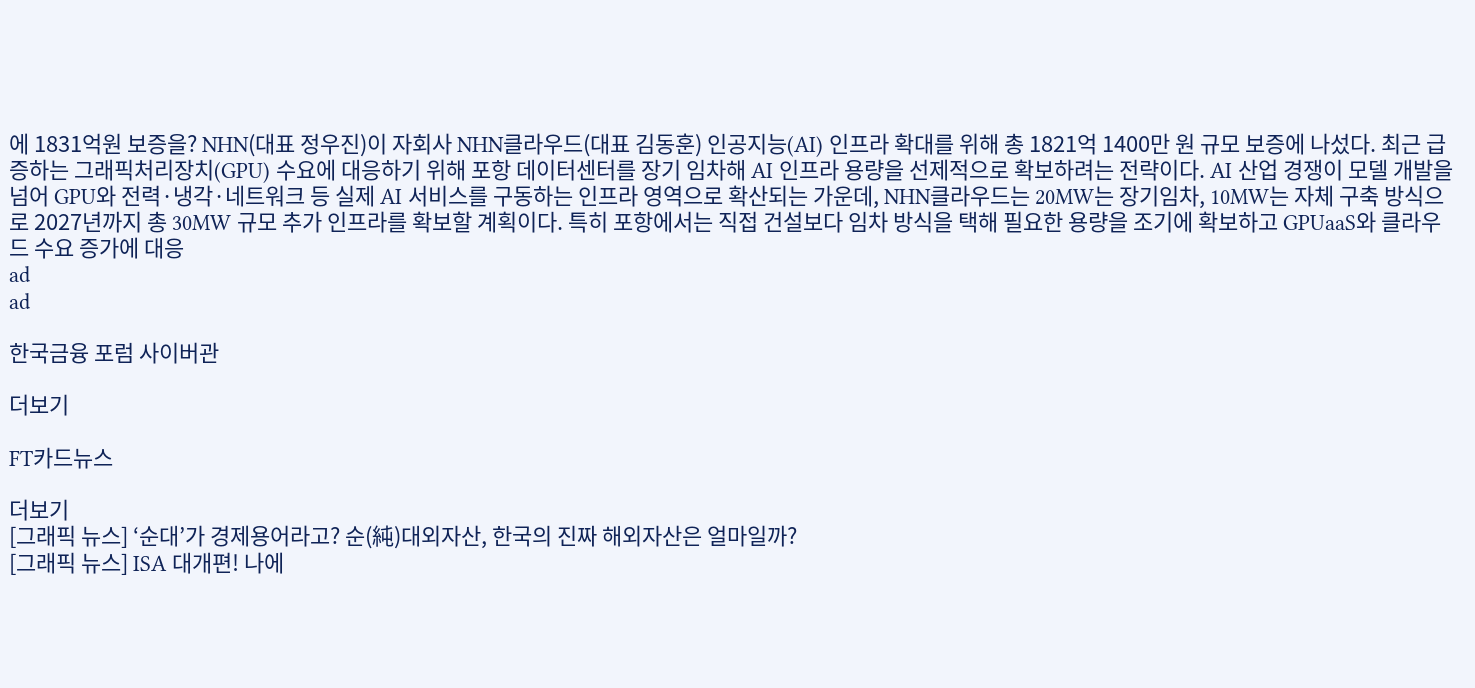에 1831억원 보증을? NHN(대표 정우진)이 자회사 NHN클라우드(대표 김동훈) 인공지능(AI) 인프라 확대를 위해 총 1821억 1400만 원 규모 보증에 나섰다. 최근 급증하는 그래픽처리장치(GPU) 수요에 대응하기 위해 포항 데이터센터를 장기 임차해 AI 인프라 용량을 선제적으로 확보하려는 전략이다. AI 산업 경쟁이 모델 개발을 넘어 GPU와 전력·냉각·네트워크 등 실제 AI 서비스를 구동하는 인프라 영역으로 확산되는 가운데, NHN클라우드는 20MW는 장기임차, 10MW는 자체 구축 방식으로 2027년까지 총 30MW 규모 추가 인프라를 확보할 계획이다. 특히 포항에서는 직접 건설보다 임차 방식을 택해 필요한 용량을 조기에 확보하고 GPUaaS와 클라우드 수요 증가에 대응
ad
ad

한국금융 포럼 사이버관

더보기

FT카드뉴스

더보기
[그래픽 뉴스] ‘순대’가 경제용어라고? 순(純)대외자산, 한국의 진짜 해외자산은 얼마일까?
[그래픽 뉴스] ISA 대개편! 나에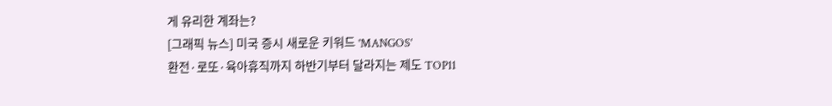게 유리한 계좌는?
[그래픽 뉴스] 미국 증시 새로운 키워드 'MANGOS'
환전·로또·육아휴직까지 하반기부터 달라지는 제도 TOP11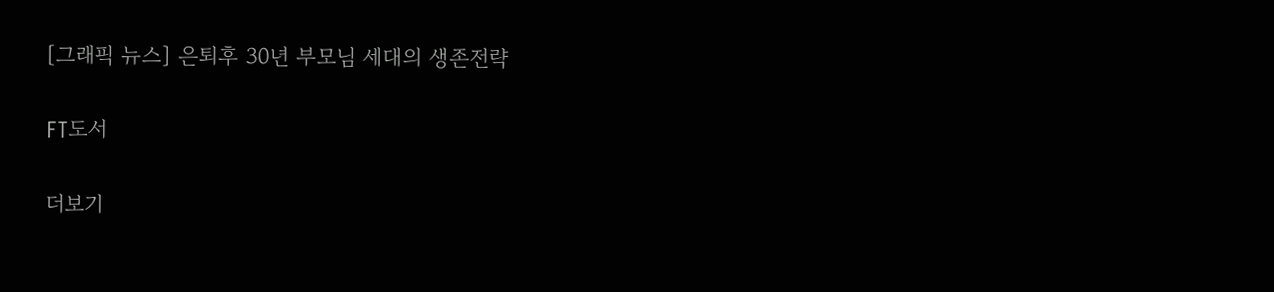[그래픽 뉴스] 은퇴후 30년 부모님 세대의 생존전략

FT도서

더보기